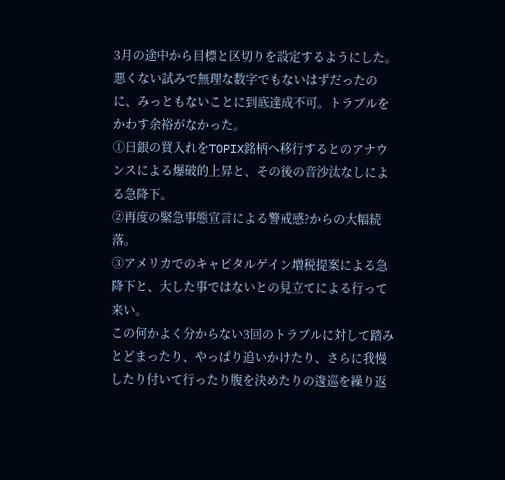3月の途中から目標と区切りを設定するようにした。悪くない試みで無理な数字でもないはずだったのに、みっともないことに到底達成不可。トラブルをかわす余裕がなかった。
①日銀の買入れをTOPIX銘柄へ移行するとのアナウンスによる爆破的上昇と、その後の音沙汰なしによる急降下。
②再度の緊急事態宣言による警戒感?からの大幅続落。
③アメリカでのキャピタルゲイン増税提案による急降下と、大した事ではないとの見立てによる行って来い。
この何かよく分からない3回のトラブルに対して踏みとどまったり、やっぱり追いかけたり、さらに我慢したり付いて行ったり腹を決めたりの逡巡を繰り返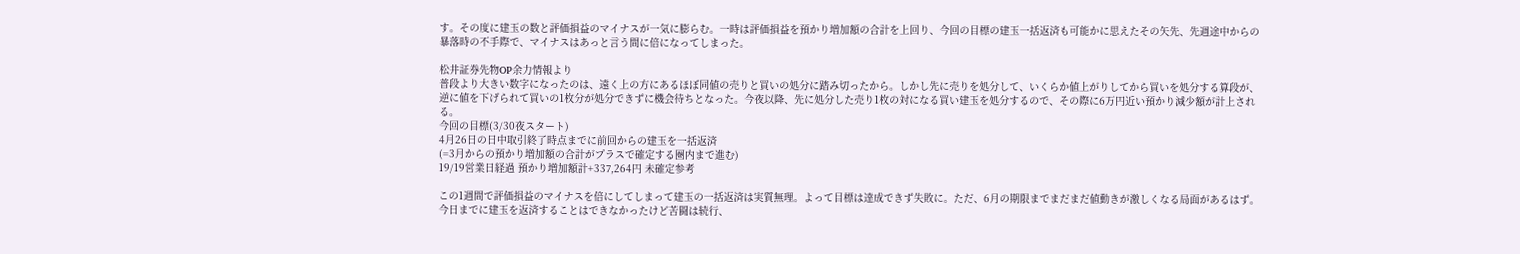す。その度に建玉の数と評価損益のマイナスが一気に膨らむ。一時は評価損益を預かり増加額の合計を上回り、今回の目標の建玉一括返済も可能かに思えたその矢先、先週途中からの暴落時の不手際で、マイナスはあっと言う間に倍になってしまった。

松井証券先物OP余力情報より
普段より大きい数字になったのは、遠く上の方にあるほぼ同値の売りと買いの処分に踏み切ったから。しかし先に売りを処分して、いくらか値上がりしてから買いを処分する算段が、逆に値を下げられて買いの1枚分が処分できずに機会待ちとなった。今夜以降、先に処分した売り1枚の対になる買い建玉を処分するので、その際に6万円近い預かり減少額が計上される。
今回の目標(3/30夜スタート)
4月26日の日中取引終了時点までに前回からの建玉を一括返済
(=3月からの預かり増加額の合計がプラスで確定する圏内まで進む)
19/19営業日経過 預かり増加額計+337,264円 未確定参考

この1週間で評価損益のマイナスを倍にしてしまって建玉の一括返済は実質無理。よって目標は達成できず失敗に。ただ、6月の期限までまだまだ値動きが激しくなる局面があるはず。今日までに建玉を返済することはできなかったけど苦闘は続行、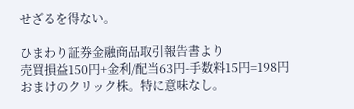せざるを得ない。

ひまわり証券金融商品取引報告書より
売買損益150円+金利/配当63円-手数料15円=198円
おまけのクリック株。特に意味なし。